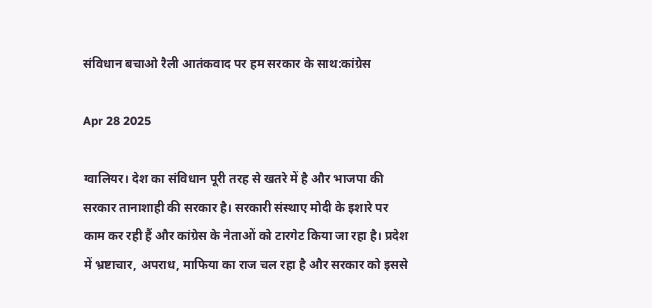संविधान बचाओ रैली आतंकवाद पर हम सरकार के साथ:कांग्रेस

Apr 28 2025

ग्वालियर। देश का संविधान पूरी तरह से खतरे में है और भाजपा की सरकार तानाशाही की सरकार है। सरकारी संस्थाए मोदी के इशारे पर काम कर रही हैं और कांग्रेस के नेताओं को टारगेट किया जा रहा है। प्रदेश में भ्रष्टाचार, अपराध, माफिया का राज चल रहा है और सरकार को इससे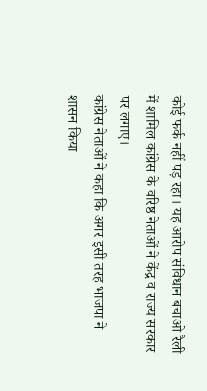कोई फर्क नहीं पड़ रहा। यह आरोप संविधान बचाओ रैली में शामिल कांग्रेस के वरिष्ठ नेताओं ने केंद्र व राज्य सरकार पर लगाए।
कांग्रेस नेताओं ने कहा कि अगर इसी तरह भाजपा ने शासन किया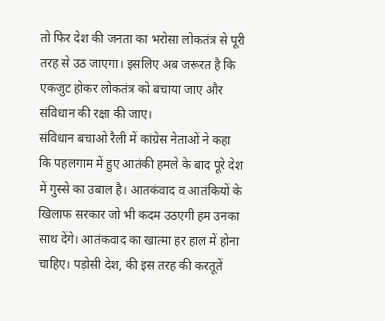तो फिर देश की जनता का भरोसा लोकतंत्र से पूरी तरह से उठ जाएगा। इसलिए अब जरूरत है कि एकजुट होकर लोकतंत्र को बचाया जाए और संविधान की रक्षा की जाए।
संविधान बचाओ रैली में कांग्रेस नेताओं ने कहा कि पहलगाम में हुए आतंकी हमले के बाद पूरे देश में गुस्से का उबाल है। आतकंवाद व आतंकियों के खिलाफ सरकार जो भी कदम उठएगी हम उनका साथ देंगे। आतंकवाद का खात्मा हर हाल में होना चाहिए। पड़ोसी देश, की इस तरह की करतूतें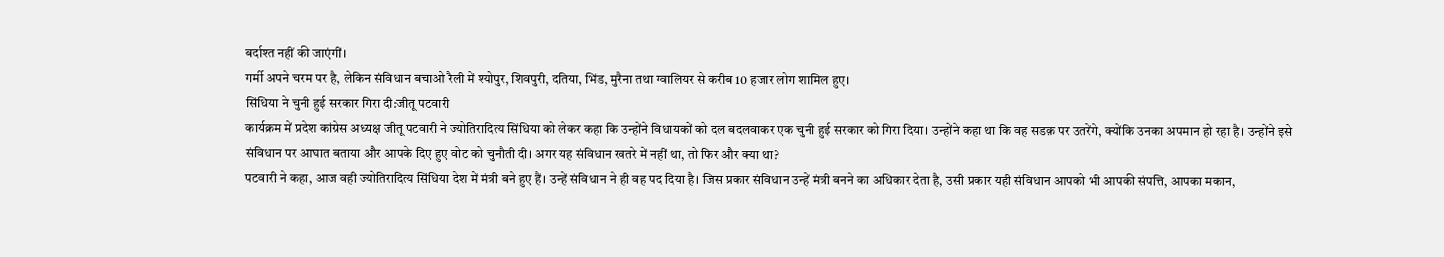बर्दाश्त नहीं की जाएंगीं।
गर्मी अपने चरम पर है, लेकिन संविधान बचाओ रैली में श्योपुर, शिवपुरी, दतिया, भिंड, मुरैना तथा ग्वालियर से करीब 10 हजार लोग शामिल हुए।
सिंधिया ने चुनी हुई सरकार गिरा दी:जीतू पटवारी
कार्यक्रम में प्रदेश कांग्रेस अध्यक्ष जीतू पटवारी ने ज्योतिरादित्य सिंधिया को लेकर कहा कि उन्होंने विधायकों को दल बदलवाकर एक चुनी हुई सरकार को गिरा दिया। उन्होंने कहा था कि वह सडक़ पर उतरेंगे, क्योंकि उनका अपमान हो रहा है। उन्होंने इसे संविधान पर आघात बताया और आपके दिए हुए वोट को चुनौती दी। अगर यह संविधान खतरे में नहीं था, तो फिर और क्या था?
पटवारी ने कहा, आज वही ज्योतिरादित्य सिंधिया देश में मंत्री बने हुए हैं। उन्हें संविधान ने ही वह पद दिया है। जिस प्रकार संविधान उन्हें मंत्री बनने का अधिकार देता है, उसी प्रकार यही संविधान आपको भी आपकी संपत्ति, आपका मकान,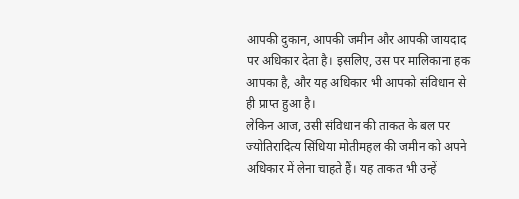आपकी दुकान, आपकी जमीन और आपकी जायदाद पर अधिकार देता है। इसलिए, उस पर मालिकाना हक आपका है, और यह अधिकार भी आपको संविधान से ही प्राप्त हुआ है।
लेकिन आज, उसी संविधान की ताकत के बल पर ज्योतिरादित्य सिंधिया मोतीमहल की जमीन को अपने अधिकार में लेना चाहते हैं। यह ताकत भी उन्हें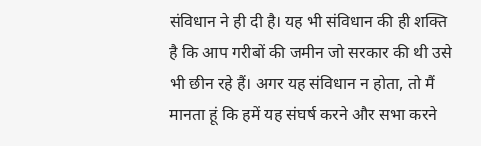संविधान ने ही दी है। यह भी संविधान की ही शक्ति है कि आप गरीबों की जमीन जो सरकार की थी उसे भी छीन रहे हैं। अगर यह संविधान न होता, तो मैं मानता हूं कि हमें यह संघर्ष करने और सभा करने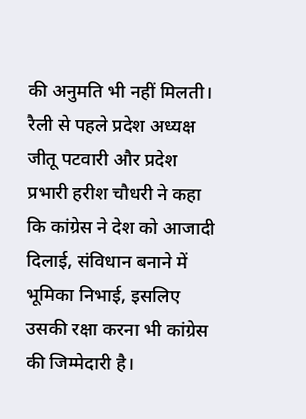की अनुमति भी नहीं मिलती।
रैली से पहले प्रदेश अध्यक्ष जीतू पटवारी और प्रदेश प्रभारी हरीश चौधरी ने कहा कि कांग्रेस ने देश को आजादी दिलाई, संविधान बनाने में भूमिका निभाई, इसलिए उसकी रक्षा करना भी कांग्रेस की जिम्मेदारी है।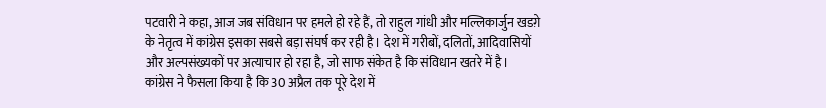पटवारी ने कहा, आज जब संविधान पर हमले हो रहे हैं, तो राहुल गांधी और मल्लिकार्जुन खडग़े के नेतृत्व में कांग्रेस इसका सबसे बड़ा संघर्ष कर रही है। देश में गरीबों, दलितों, आदिवासियों और अल्पसंख्यकों पर अत्याचार हो रहा है, जो साफ संकेत है कि संविधान खतरे में है।
कांग्रेस ने फैसला किया है कि 30 अप्रैल तक पूरे देश में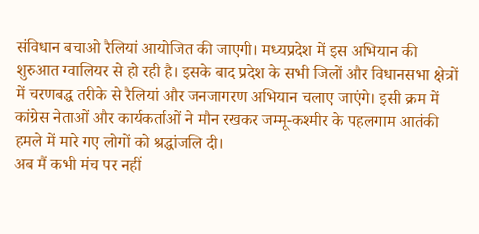संविधान बचाओ रैलियां आयोजित की जाएगी। मध्यप्रदेश में इस अभियान की शुरुआत ग्वालियर से हो रही है। इसके बाद प्रदेश के सभी जिलों और विधानसभा क्षेत्रों में चरणबद्ध तरीके से रैलियां और जनजागरण अभियान चलाए जाएंगे। इसी क्रम में कांग्रेस नेताओं और कार्यकर्ताओं ने मौन रखकर जम्मू-कश्मीर के पहलगाम आतंकी हमले में मारे गए लोगों को श्रद्धांजलि दी।
अब मैं कभी मंच पर नहीं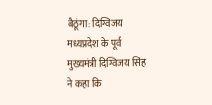बैठूंगा: दिग्विजय
मध्यप्रदेश के पूर्व मुख्यमंत्री दिग्विजय सिंह ने कहा कि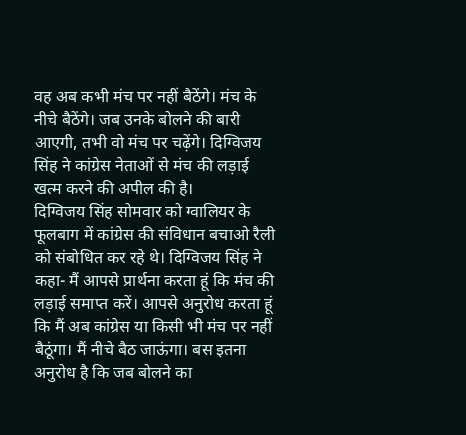वह अब कभी मंच पर नहीं बैठेंगे। मंच के नीचे बैठेंगे। जब उनके बोलने की बारी आएगी, तभी वो मंच पर चढ़ेंगे। दिग्विजय सिंह ने कांग्रेस नेताओं से मंच की लड़ाई खत्म करने की अपील की है।
दिग्विजय सिंह सोमवार को ग्वालियर के फूलबाग में कांग्रेस की संविधान बचाओ रैली को संबोधित कर रहे थे। दिग्विजय सिंह ने कहा- मैं आपसे प्रार्थना करता हूं कि मंच की लड़ाई समाप्त करें। आपसे अनुरोध करता हूं कि मैं अब कांग्रेस या किसी भी मंच पर नहीं बैठूंगा। मैं नीचे बैठ जाऊंगा। बस इतना अनुरोध है कि जब बोलने का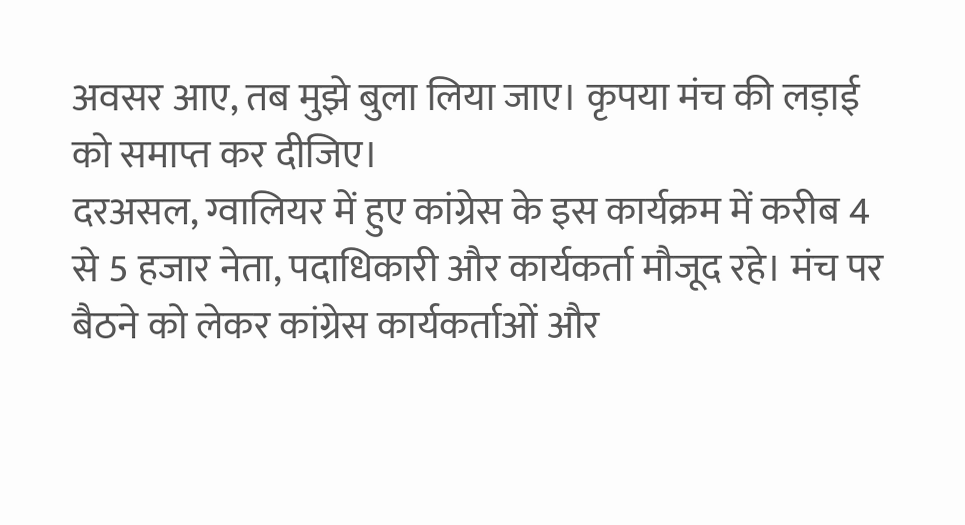अवसर आए, तब मुझे बुला लिया जाए। कृपया मंच की लड़ाई को समाप्त कर दीजिए।
दरअसल, ग्वालियर में हुए कांग्रेस के इस कार्यक्रम में करीब 4 से 5 हजार नेता, पदाधिकारी और कार्यकर्ता मौजूद रहे। मंच पर बैठने को लेकर कांग्रेस कार्यकर्ताओं और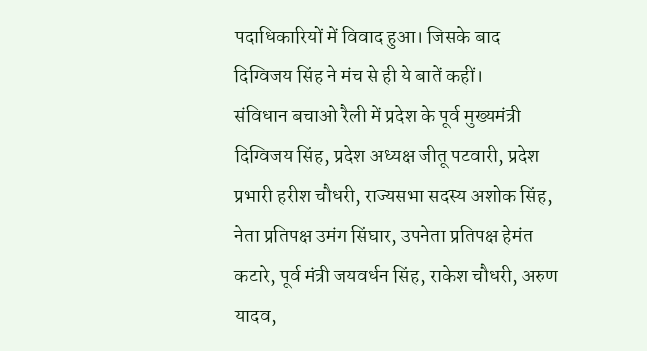पदाधिकारियों में विवाद हुआ। जिसके बाद दिग्विजय सिंह ने मंच से ही ये बातें कहीं।
संविधान बचाओ रैली में प्रदेश के पूर्व मुख्यमंत्री दिग्विजय सिंह, प्रदेश अध्यक्ष जीतू पटवारी, प्रदेश प्रभारी हरीश चौधरी, राज्यसभा सदस्य अशोक सिंह, नेता प्रतिपक्ष उमंग सिंघार, उपनेता प्रतिपक्ष हेमंत कटारे, पूर्व मंत्री जयवर्धन सिंह, राकेश चौधरी, अरुण यादव,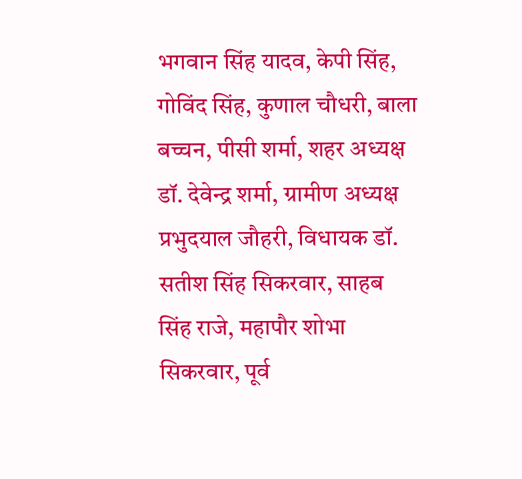भगवान सिंह यादव, केपी सिंह, गोविंद सिंह, कुणाल चौधरी, बाला बच्चन, पीसी शर्मा, शहर अध्यक्ष डॉ. देवेन्द्र शर्मा, ग्रामीण अध्यक्ष प्रभुदयाल जौहरी, विधायक डॉ. सतीश सिंह सिकरवार, साहब सिंह राजे, महापौर शोभा सिकरवार, पूर्व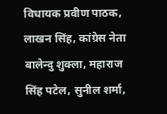विधायक प्रवीण पाठक, लाखन सिंह, कांग्रेस नेता बालेन्दु शुक्ला, महाराज सिंह पटेल, सुनील शर्मा,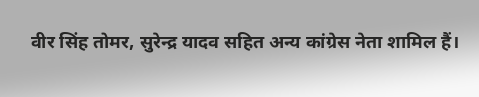वीर सिंह तोमर, सुरेन्द्र यादव सहित अन्य कांग्रेस नेता शामिल हैं।